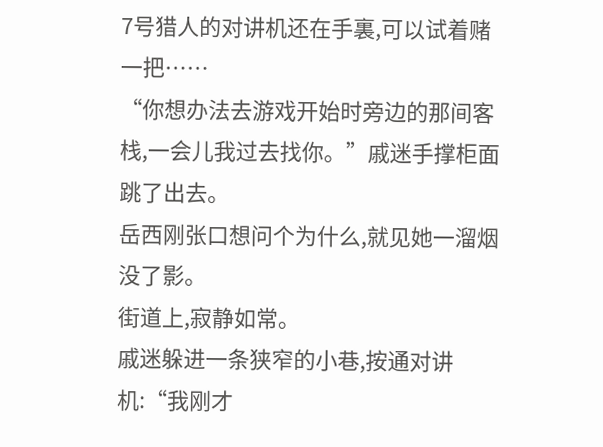7号猎人的对讲机还在手裏,可以试着赌一把……
“你想办法去游戏开始时旁边的那间客栈,一会儿我过去找你。”戚迷手撑柜面跳了出去。
岳西刚张口想问个为什么,就见她一溜烟没了影。
街道上,寂静如常。
戚迷躲进一条狭窄的小巷,按通对讲机:“我刚才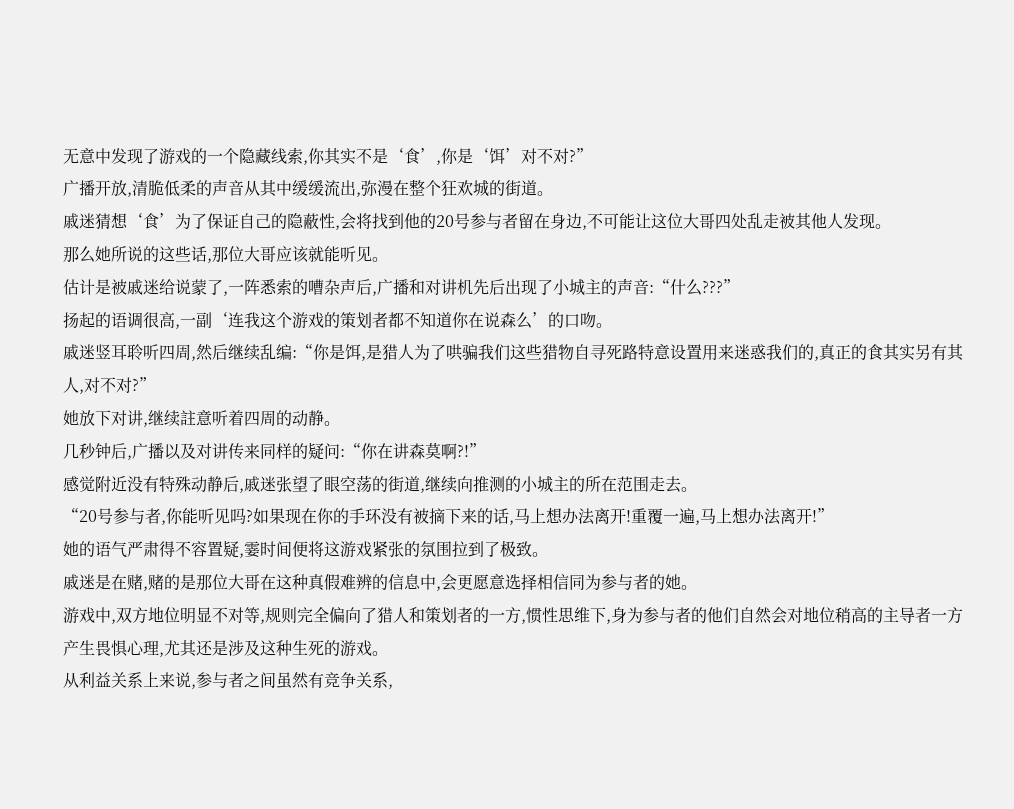无意中发现了游戏的一个隐藏线索,你其实不是‘食’,你是‘饵’对不对?”
广播开放,清脆低柔的声音从其中缓缓流出,弥漫在整个狂欢城的街道。
戚迷猜想‘食’为了保证自己的隐蔽性,会将找到他的20号参与者留在身边,不可能让这位大哥四处乱走被其他人发现。
那么她所说的这些话,那位大哥应该就能听见。
估计是被戚迷给说蒙了,一阵悉索的嘈杂声后,广播和对讲机先后出现了小城主的声音:“什么???”
扬起的语调很高,一副‘连我这个游戏的策划者都不知道你在说森么’的口吻。
戚迷竖耳聆听四周,然后继续乱编:“你是饵,是猎人为了哄骗我们这些猎物自寻死路特意设置用来迷惑我们的,真正的食其实另有其人,对不对?”
她放下对讲,继续註意听着四周的动静。
几秒钟后,广播以及对讲传来同样的疑问:“你在讲森莫啊?!”
感觉附近没有特殊动静后,戚迷张望了眼空荡的街道,继续向推测的小城主的所在范围走去。
“20号参与者,你能听见吗?如果现在你的手环没有被摘下来的话,马上想办法离开!重覆一遍,马上想办法离开!”
她的语气严肃得不容置疑,霎时间便将这游戏紧张的氛围拉到了极致。
戚迷是在赌,赌的是那位大哥在这种真假难辨的信息中,会更愿意选择相信同为参与者的她。
游戏中,双方地位明显不对等,规则完全偏向了猎人和策划者的一方,惯性思维下,身为参与者的他们自然会对地位稍高的主导者一方产生畏惧心理,尤其还是涉及这种生死的游戏。
从利益关系上来说,参与者之间虽然有竞争关系,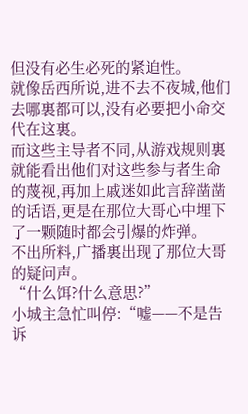但没有必生必死的紧迫性。
就像岳西所说,进不去不夜城,他们去哪裏都可以,没有必要把小命交代在这裏。
而这些主导者不同,从游戏规则裏就能看出他们对这些参与者生命的蔑视,再加上戚迷如此言辞凿凿的话语,更是在那位大哥心中埋下了一颗随时都会引爆的炸弹。
不出所料,广播裏出现了那位大哥的疑问声。
“什么饵?什么意思?”
小城主急忙叫停:“嘘——不是告诉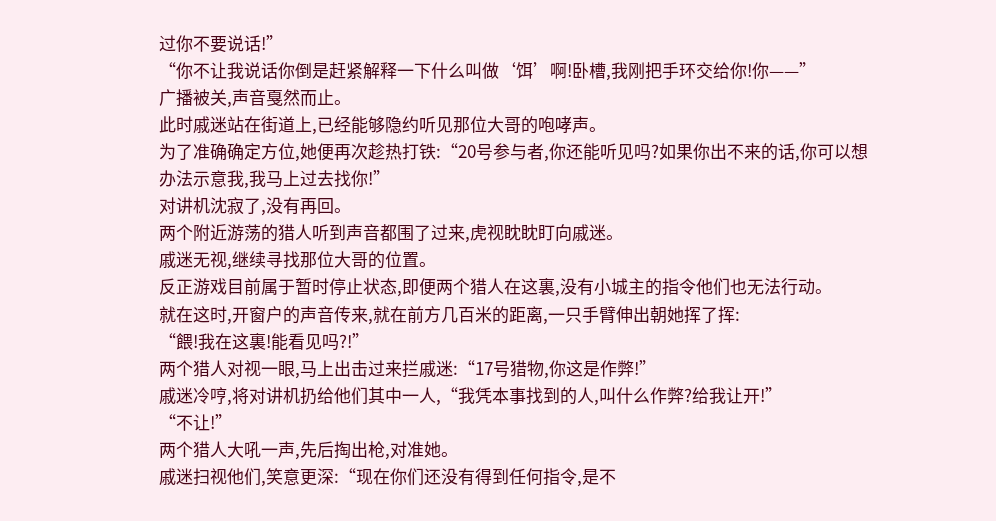过你不要说话!”
“你不让我说话你倒是赶紧解释一下什么叫做‘饵’啊!卧槽,我刚把手环交给你!你——”
广播被关,声音戛然而止。
此时戚迷站在街道上,已经能够隐约听见那位大哥的咆哮声。
为了准确确定方位,她便再次趁热打铁:“20号参与者,你还能听见吗?如果你出不来的话,你可以想办法示意我,我马上过去找你!”
对讲机沈寂了,没有再回。
两个附近游荡的猎人听到声音都围了过来,虎视眈眈盯向戚迷。
戚迷无视,继续寻找那位大哥的位置。
反正游戏目前属于暂时停止状态,即便两个猎人在这裏,没有小城主的指令他们也无法行动。
就在这时,开窗户的声音传来,就在前方几百米的距离,一只手臂伸出朝她挥了挥:
“餵!我在这裏!能看见吗?!”
两个猎人对视一眼,马上出击过来拦戚迷:“17号猎物,你这是作弊!”
戚迷冷哼,将对讲机扔给他们其中一人,“我凭本事找到的人,叫什么作弊?给我让开!”
“不让!”
两个猎人大吼一声,先后掏出枪,对准她。
戚迷扫视他们,笑意更深:“现在你们还没有得到任何指令,是不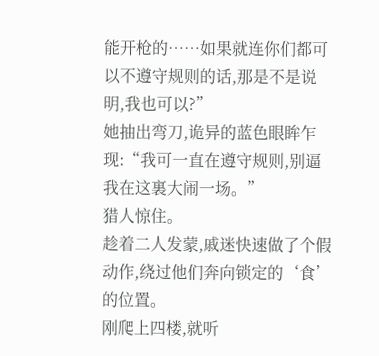能开枪的……如果就连你们都可以不遵守规则的话,那是不是说明,我也可以?”
她抽出弯刀,诡异的蓝色眼眸乍现:“我可一直在遵守规则,别逼我在这裏大闹一场。”
猎人惊住。
趁着二人发蒙,戚迷快速做了个假动作,绕过他们奔向锁定的‘食’的位置。
刚爬上四楼,就听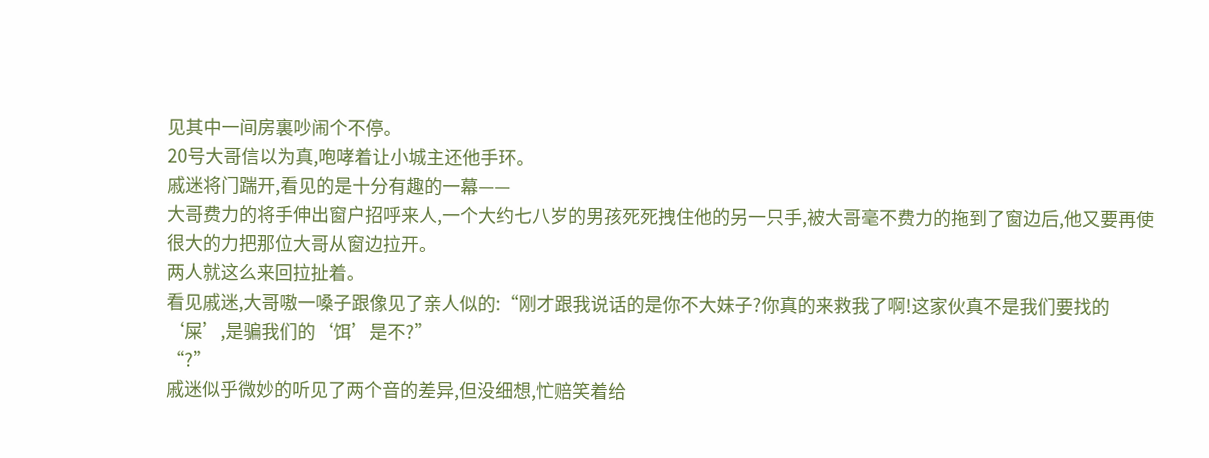见其中一间房裏吵闹个不停。
20号大哥信以为真,咆哮着让小城主还他手环。
戚迷将门踹开,看见的是十分有趣的一幕——
大哥费力的将手伸出窗户招呼来人,一个大约七八岁的男孩死死拽住他的另一只手,被大哥毫不费力的拖到了窗边后,他又要再使很大的力把那位大哥从窗边拉开。
两人就这么来回拉扯着。
看见戚迷,大哥嗷一嗓子跟像见了亲人似的:“刚才跟我说话的是你不大妹子?你真的来救我了啊!这家伙真不是我们要找的‘屎’,是骗我们的‘饵’是不?”
“?”
戚迷似乎微妙的听见了两个音的差异,但没细想,忙赔笑着给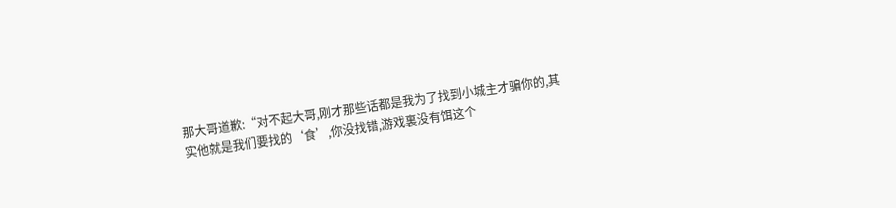那大哥道歉:“对不起大哥,刚才那些话都是我为了找到小城主才骗你的,其实他就是我们要找的‘食’,你没找错,游戏裏没有饵这个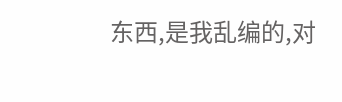东西,是我乱编的,对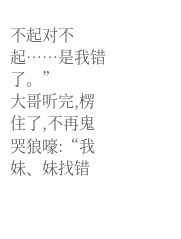不起对不起……是我错了。”
大哥听完,楞住了,不再鬼哭狼嚎:“我妹、妹找错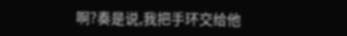啊?奏是说,我把手环交给他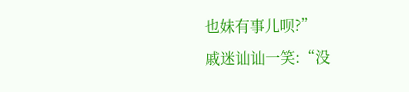也妹有事儿呗?”
戚迷讪讪一笑:“没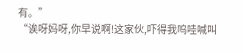有。”
“诶呀妈呀,你早说啊!这家伙,吓得我呜哇喊叫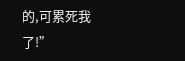的,可累死我了!”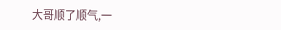大哥顺了顺气,一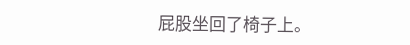屁股坐回了椅子上。